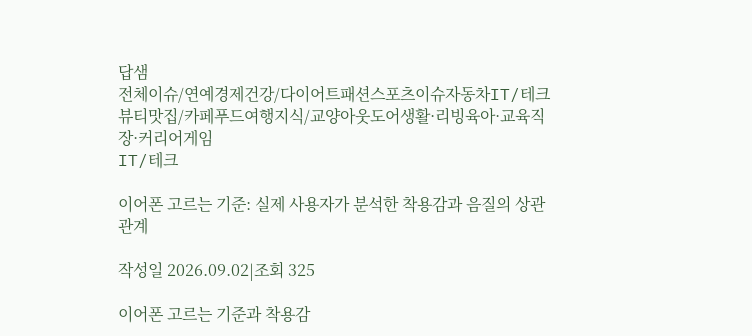답샘
전체이슈/연예경제건강/다이어트패션스포츠이슈자동차IT/테크뷰티맛집/카페푸드여행지식/교양아웃도어생활·리빙육아·교육직장·커리어게임
IT/테크

이어폰 고르는 기준: 실제 사용자가 분석한 착용감과 음질의 상관관계

작성일 2026.09.02|조회 325

이어폰 고르는 기준과 착용감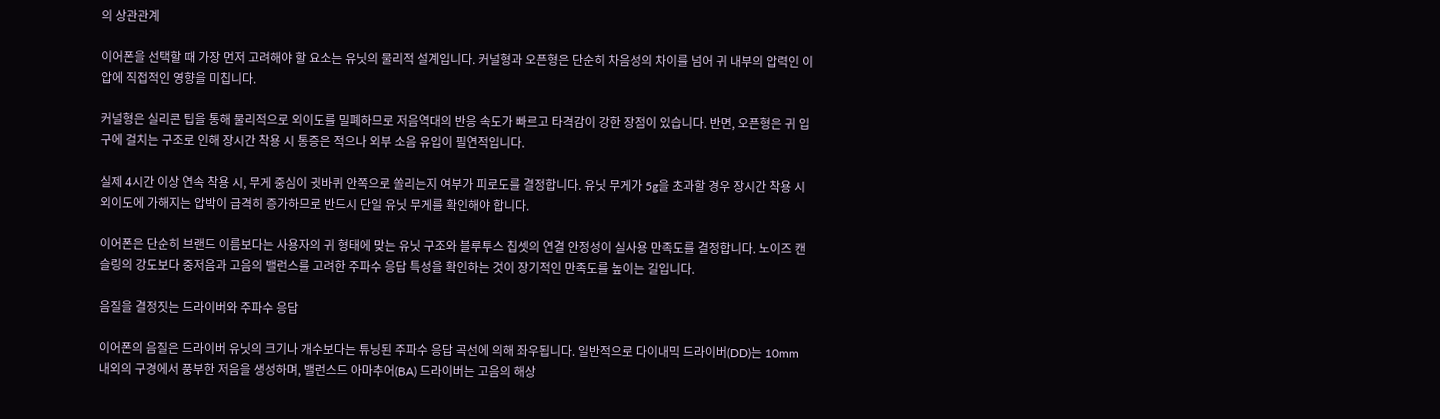의 상관관계

이어폰을 선택할 때 가장 먼저 고려해야 할 요소는 유닛의 물리적 설계입니다. 커널형과 오픈형은 단순히 차음성의 차이를 넘어 귀 내부의 압력인 이압에 직접적인 영향을 미칩니다.

커널형은 실리콘 팁을 통해 물리적으로 외이도를 밀폐하므로 저음역대의 반응 속도가 빠르고 타격감이 강한 장점이 있습니다. 반면, 오픈형은 귀 입구에 걸치는 구조로 인해 장시간 착용 시 통증은 적으나 외부 소음 유입이 필연적입니다.

실제 4시간 이상 연속 착용 시, 무게 중심이 귓바퀴 안쪽으로 쏠리는지 여부가 피로도를 결정합니다. 유닛 무게가 5g을 초과할 경우 장시간 착용 시 외이도에 가해지는 압박이 급격히 증가하므로 반드시 단일 유닛 무게를 확인해야 합니다.

이어폰은 단순히 브랜드 이름보다는 사용자의 귀 형태에 맞는 유닛 구조와 블루투스 칩셋의 연결 안정성이 실사용 만족도를 결정합니다. 노이즈 캔슬링의 강도보다 중저음과 고음의 밸런스를 고려한 주파수 응답 특성을 확인하는 것이 장기적인 만족도를 높이는 길입니다.

음질을 결정짓는 드라이버와 주파수 응답

이어폰의 음질은 드라이버 유닛의 크기나 개수보다는 튜닝된 주파수 응답 곡선에 의해 좌우됩니다. 일반적으로 다이내믹 드라이버(DD)는 10mm 내외의 구경에서 풍부한 저음을 생성하며, 밸런스드 아마추어(BA) 드라이버는 고음의 해상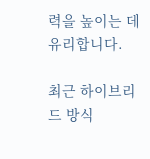력을 높이는 데 유리합니다.

최근 하이브리드 방식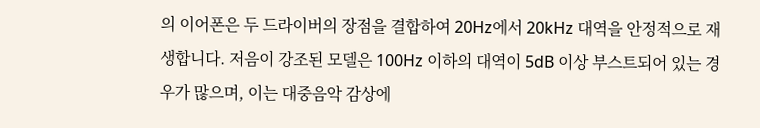의 이어폰은 두 드라이버의 장점을 결합하여 20Hz에서 20kHz 대역을 안정적으로 재생합니다. 저음이 강조된 모델은 100Hz 이하의 대역이 5dB 이상 부스트되어 있는 경우가 많으며, 이는 대중음악 감상에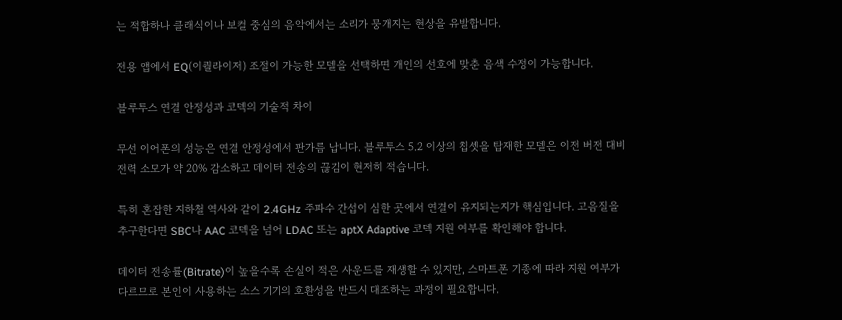는 적합하나 클래식이나 보컬 중심의 음악에서는 소리가 뭉개지는 현상을 유발합니다.

전용 앱에서 EQ(이퀄라이저) 조절이 가능한 모델을 선택하면 개인의 선호에 맞춘 음색 수정이 가능합니다.

블루투스 연결 안정성과 코덱의 기술적 차이

무선 이어폰의 성능은 연결 안정성에서 판가름 납니다. 블루투스 5.2 이상의 칩셋을 탑재한 모델은 이전 버전 대비 전력 소모가 약 20% 감소하고 데이터 전송의 끊김이 현저히 적습니다.

특히 혼잡한 지하철 역사와 같이 2.4GHz 주파수 간섭이 심한 곳에서 연결이 유지되는지가 핵심입니다. 고음질을 추구한다면 SBC나 AAC 코덱을 넘어 LDAC 또는 aptX Adaptive 코덱 지원 여부를 확인해야 합니다.

데이터 전송률(Bitrate)이 높을수록 손실이 적은 사운드를 재생할 수 있지만, 스마트폰 기종에 따라 지원 여부가 다르므로 본인이 사용하는 소스 기기의 호환성을 반드시 대조하는 과정이 필요합니다.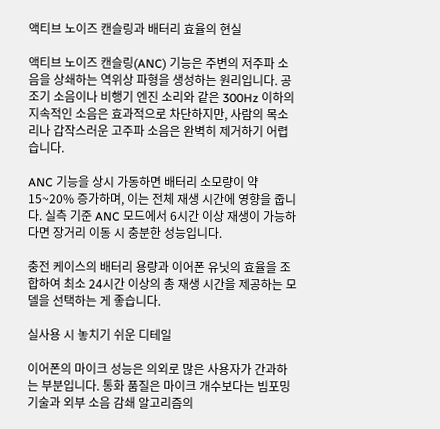액티브 노이즈 캔슬링과 배터리 효율의 현실

액티브 노이즈 캔슬링(ANC) 기능은 주변의 저주파 소음을 상쇄하는 역위상 파형을 생성하는 원리입니다. 공조기 소음이나 비행기 엔진 소리와 같은 300Hz 이하의 지속적인 소음은 효과적으로 차단하지만, 사람의 목소리나 갑작스러운 고주파 소음은 완벽히 제거하기 어렵습니다.

ANC 기능을 상시 가동하면 배터리 소모량이 약 15~20% 증가하며, 이는 전체 재생 시간에 영향을 줍니다. 실측 기준 ANC 모드에서 6시간 이상 재생이 가능하다면 장거리 이동 시 충분한 성능입니다.

충전 케이스의 배터리 용량과 이어폰 유닛의 효율을 조합하여 최소 24시간 이상의 총 재생 시간을 제공하는 모델을 선택하는 게 좋습니다.

실사용 시 놓치기 쉬운 디테일

이어폰의 마이크 성능은 의외로 많은 사용자가 간과하는 부분입니다. 통화 품질은 마이크 개수보다는 빔포밍 기술과 외부 소음 감쇄 알고리즘의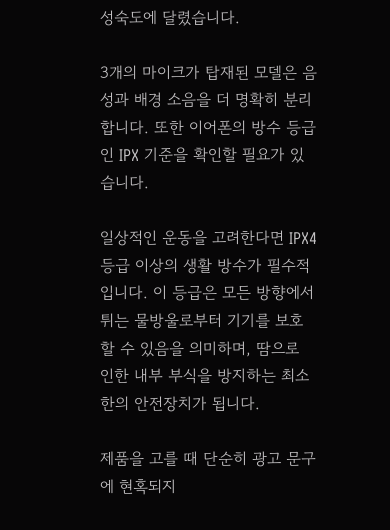성숙도에 달렸습니다.

3개의 마이크가 탑재된 모델은 음성과 배경 소음을 더 명확히 분리합니다. 또한 이어폰의 방수 등급인 IPX 기준을 확인할 필요가 있습니다.

일상적인 운동을 고려한다면 IPX4 등급 이상의 생활 방수가 필수적입니다. 이 등급은 모든 방향에서 튀는 물방울로부터 기기를 보호할 수 있음을 의미하며, 땀으로 인한 내부 부식을 방지하는 최소한의 안전장치가 됩니다.

제품을 고를 때 단순히 광고 문구에 현혹되지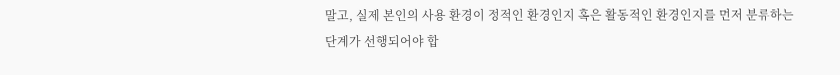말고, 실제 본인의 사용 환경이 정적인 환경인지 혹은 활동적인 환경인지를 먼저 분류하는 단계가 선행되어야 합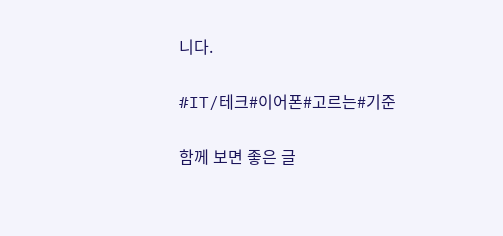니다.

#IT/테크#이어폰#고르는#기준

함께 보면 좋은 글